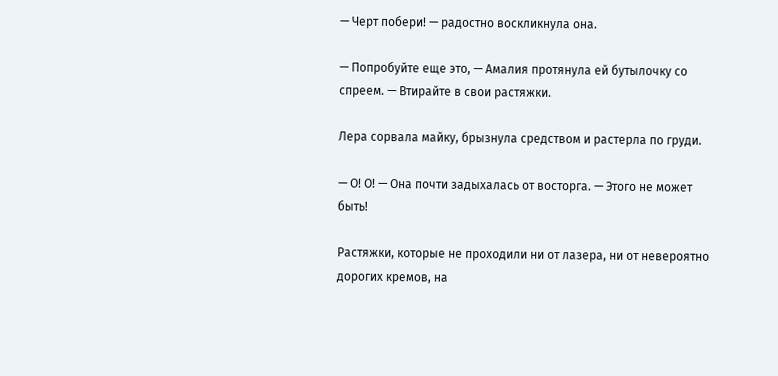— Черт побери! — радостно воскликнула она.

— Попробуйте еще это, — Амалия протянула ей бутылочку со спреем. — Втирайте в свои растяжки.

Лера сорвала майку, брызнула средством и растерла по груди.

— О! О! — Она почти задыхалась от восторга. — Этого не может быть!

Растяжки, которые не проходили ни от лазера, ни от невероятно дорогих кремов, на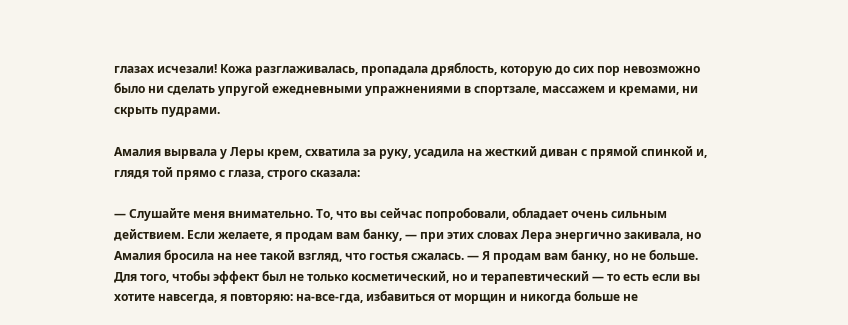глазах исчезали! Кожа разглаживалась, пропадала дряблость, которую до сих пор невозможно было ни сделать упругой ежедневными упражнениями в спортзале, массажем и кремами, ни скрыть пудрами.

Амалия вырвала у Леры крем, схватила за руку, усадила на жесткий диван с прямой спинкой и, глядя той прямо с глаза, строго сказала:

— Слушайте меня внимательно. То, что вы сейчас попробовали, обладает очень сильным действием. Если желаете, я продам вам банку, — при этих словах Лера энергично закивала, но Амалия бросила на нее такой взгляд, что гостья сжалась. — Я продам вам банку, но не больше. Для того, чтобы эффект был не только косметический, но и терапевтический — то есть если вы хотите навсегда, я повторяю: на-все-гда, избавиться от морщин и никогда больше не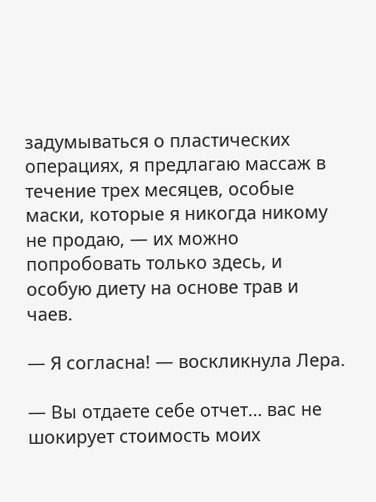задумываться о пластических операциях, я предлагаю массаж в течение трех месяцев, особые маски, которые я никогда никому не продаю, — их можно попробовать только здесь, и особую диету на основе трав и чаев.

— Я согласна! — воскликнула Лера.

— Вы отдаете себе отчет… вас не шокирует стоимость моих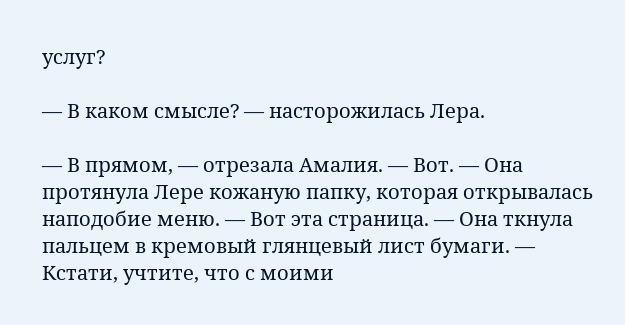услуг?

— В каком смысле? — насторожилась Лера.

— В прямом, — отрезала Амалия. — Вот. — Она протянула Лере кожаную папку, которая открывалась наподобие меню. — Вот эта страница. — Она ткнула пальцем в кремовый глянцевый лист бумаги. — Кстати, учтите, что с моими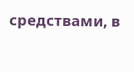средствами, в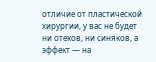отличие от пластической хирургии, у вас не будет ни отеков, ни синяков, а эффект — на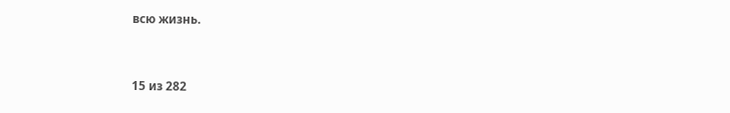всю жизнь.



15 из 282